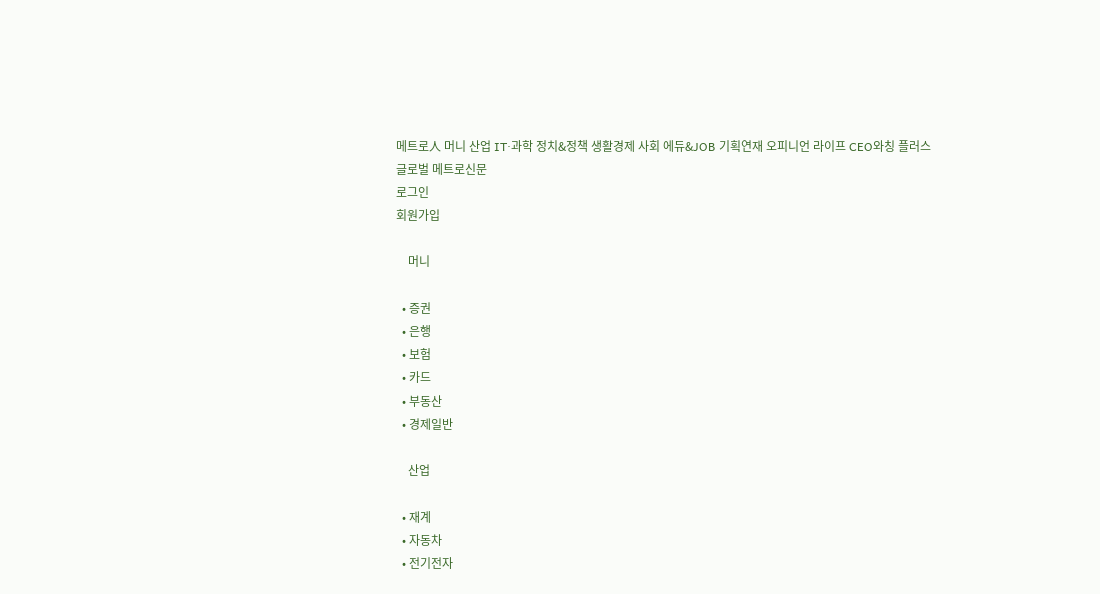메트로人 머니 산업 IT·과학 정치&정책 생활경제 사회 에듀&JOB 기획연재 오피니언 라이프 CEO와칭 플러스
글로벌 메트로신문
로그인
회원가입

    머니

  • 증권
  • 은행
  • 보험
  • 카드
  • 부동산
  • 경제일반

    산업

  • 재계
  • 자동차
  • 전기전자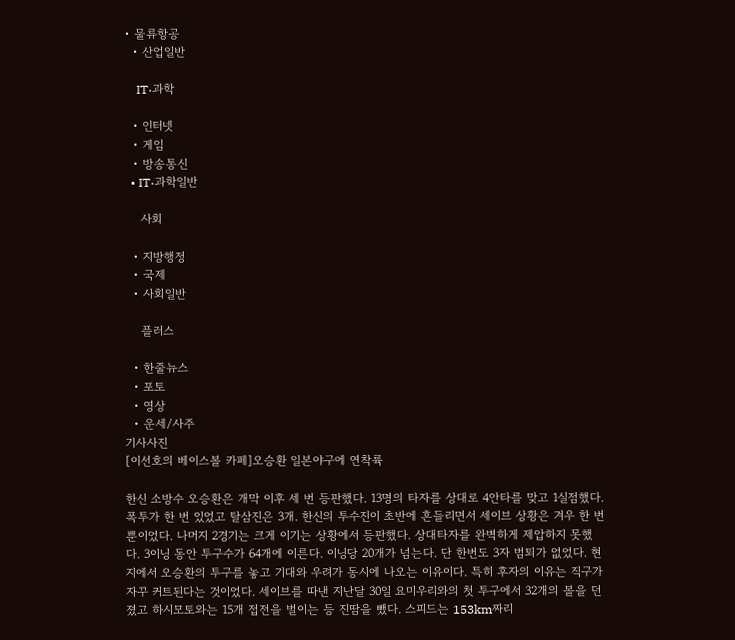• 물류항공
  • 산업일반

    IT·과학

  • 인터넷
  • 게임
  • 방송통신
  • IT·과학일반

    사회

  • 지방행정
  • 국제
  • 사회일반

    플러스

  • 한줄뉴스
  • 포토
  • 영상
  • 운세/사주
기사사진
[이선호의 베이스볼 카페]오승환 일본야구에 연착륙

한신 소방수 오승환은 개막 이후 세 번 등판했다. 13명의 타자를 상대로 4안타를 맞고 1실점했다. 폭투가 한 번 있었고 탈삼진은 3개. 한신의 투수진이 초반에 흔들리면서 세이브 상황은 겨우 한 번뿐이었다. 나머지 2경기는 크게 이기는 상황에서 등판했다. 상대타자를 완벽하게 제압하지 못했다. 3이닝 동안 투구수가 64개에 이른다. 이닝당 20개가 넘는다. 단 한번도 3자 범퇴가 없었다. 현지에서 오승환의 투구를 놓고 기대와 우려가 동시에 나오는 이유이다. 특히 후자의 이유는 직구가 자꾸 커트된다는 것이었다. 세이브를 따낸 지난달 30일 요미우리와의 첫 투구에서 32개의 볼을 던졌고 하시모토와는 15개 접전을 벌이는 등 진땀을 뺐다. 스피드는 153km짜리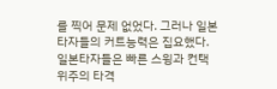를 찍어 문제 없었다. 그러나 일본타자들의 커트능력은 집요했다. 일본타자들은 빠른 스윙과 컨택 위주의 타격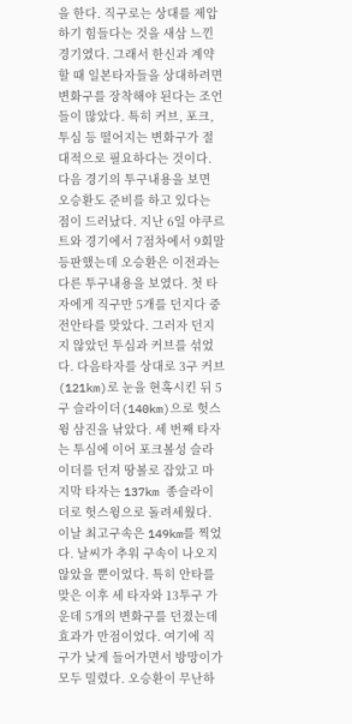을 한다. 직구로는 상대를 제압하기 힘들다는 것을 새삼 느낀 경기였다. 그래서 한신과 계약할 때 일본타자들을 상대하려면 변화구를 장착해야 된다는 조언들이 많았다. 특히 커브, 포크, 투심 등 떨어지는 변화구가 절대적으로 필요하다는 것이다. 다음 경기의 투구내용을 보면 오승환도 준비를 하고 있다는 점이 드러났다. 지난 6일 야쿠르트와 경기에서 7점차에서 9회말 등판했는데 오승환은 이전과는 다른 투구내용을 보였다. 첫 타자에게 직구만 5개를 던지다 중전안타를 맞았다. 그러자 던지지 않았던 투심과 커브를 섞었다. 다음타자를 상대로 3구 커브(121km)로 눈을 현혹시킨 뒤 5구 슬라이더(140km)으로 헛스윙 삼진을 낚았다. 세 번째 타자는 투심에 이어 포크볼성 슬라이더를 던져 땅볼로 잡았고 마지막 타자는 137km 종슬라이더로 헛스윙으로 돌려세웠다. 이날 최고구속은 149km를 찍었다. 날씨가 추워 구속이 나오지 않았을 뿐이었다. 특히 안타를 맞은 이후 세 타자와 13투구 가운데 5개의 변화구를 던졌는데 효과가 만점이었다. 여기에 직구가 낮게 들어가면서 방망이가 모두 밀렸다. 오승환이 무난하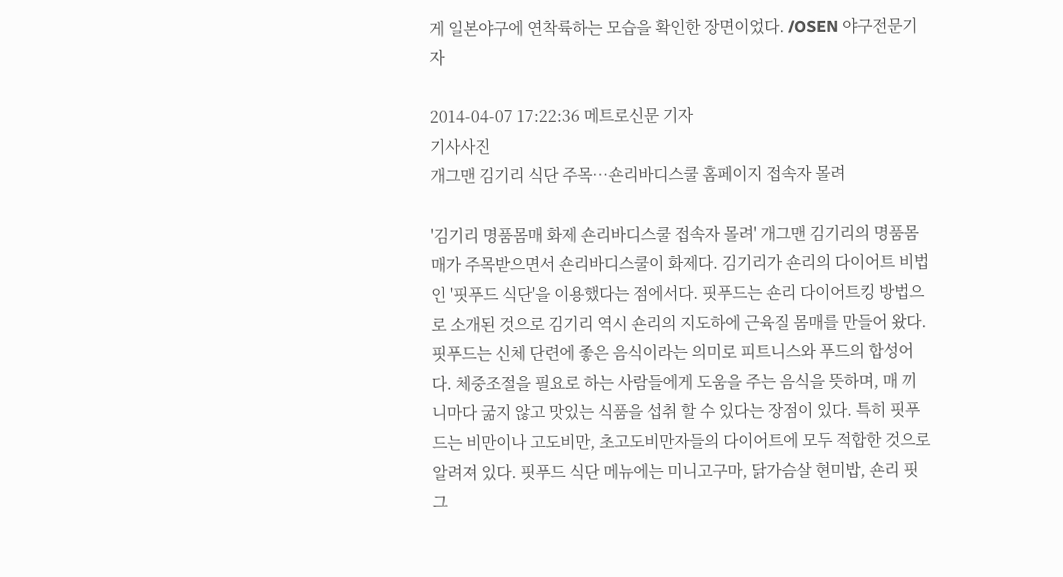게 일본야구에 연착륙하는 모습을 확인한 장면이었다. /OSEN 야구전문기자

2014-04-07 17:22:36 메트로신문 기자
기사사진
개그맨 김기리 식단 주목…숀리바디스쿨 홈페이지 접속자 몰려

'김기리 명품몸매 화제 숀리바디스쿨 접속자 몰려' 개그맨 김기리의 명품몸매가 주목받으면서 숀리바디스쿨이 화제다. 김기리가 숀리의 다이어트 비법인 '핏푸드 식단'을 이용했다는 점에서다. 핏푸드는 숀리 다이어트킹 방법으로 소개된 것으로 김기리 역시 숀리의 지도하에 근육질 몸매를 만들어 왔다. 핏푸드는 신체 단련에 좋은 음식이라는 의미로 피트니스와 푸드의 합성어다. 체중조절을 필요로 하는 사람들에게 도움을 주는 음식을 뜻하며, 매 끼니마다 굶지 않고 맛있는 식품을 섭취 할 수 있다는 장점이 있다. 특히 핏푸드는 비만이나 고도비만, 초고도비만자들의 다이어트에 모두 적합한 것으로 알려져 있다. 핏푸드 식단 메뉴에는 미니고구마, 닭가슴살 현미밥, 숀리 핏 그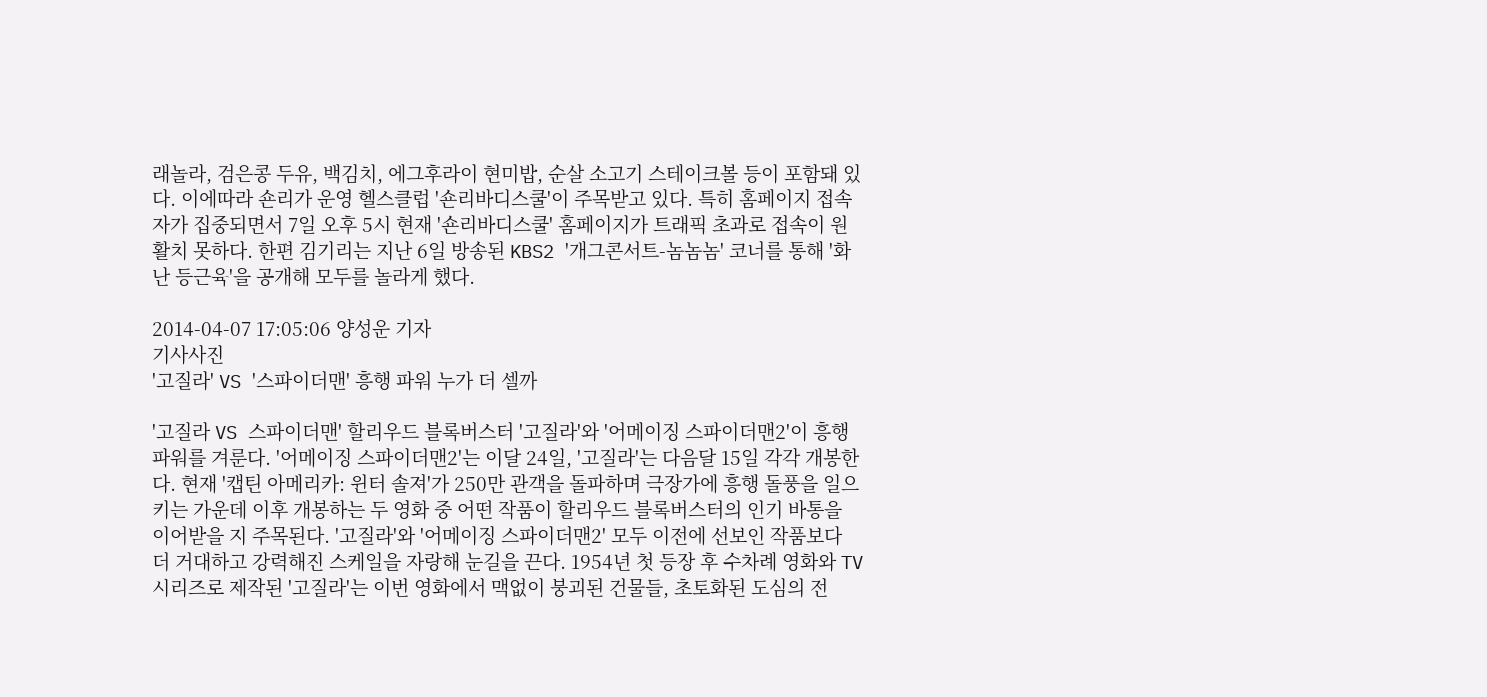래놀라, 검은콩 두유, 백김치, 에그후라이 현미밥, 순살 소고기 스테이크볼 등이 포함돼 있다. 이에따라 숀리가 운영 헬스클럽 '숀리바디스쿨'이 주목받고 있다. 특히 홈페이지 접속자가 집중되면서 7일 오후 5시 현재 '숀리바디스쿨' 홈페이지가 트래픽 초과로 접속이 원활치 못하다. 한편 김기리는 지난 6일 방송된 KBS2 '개그콘서트-놈놈놈' 코너를 통해 '화난 등근육'을 공개해 모두를 놀라게 했다.

2014-04-07 17:05:06 양성운 기자
기사사진
'고질라' VS '스파이더맨' 흥행 파워 누가 더 셀까

'고질라 VS 스파이더맨' 할리우드 블록버스터 '고질라'와 '어메이징 스파이더맨2'이 흥행 파워를 겨룬다. '어메이징 스파이더맨2'는 이달 24일, '고질라'는 다음달 15일 각각 개봉한다. 현재 '캡틴 아메리카: 윈터 솔져'가 250만 관객을 돌파하며 극장가에 흥행 돌풍을 일으키는 가운데 이후 개봉하는 두 영화 중 어떤 작품이 할리우드 블록버스터의 인기 바통을 이어받을 지 주목된다. '고질라'와 '어메이징 스파이더맨2' 모두 이전에 선보인 작품보다 더 거대하고 강력해진 스케일을 자랑해 눈길을 끈다. 1954년 첫 등장 후 수차례 영화와 TV 시리즈로 제작된 '고질라'는 이번 영화에서 맥없이 붕괴된 건물들, 초토화된 도심의 전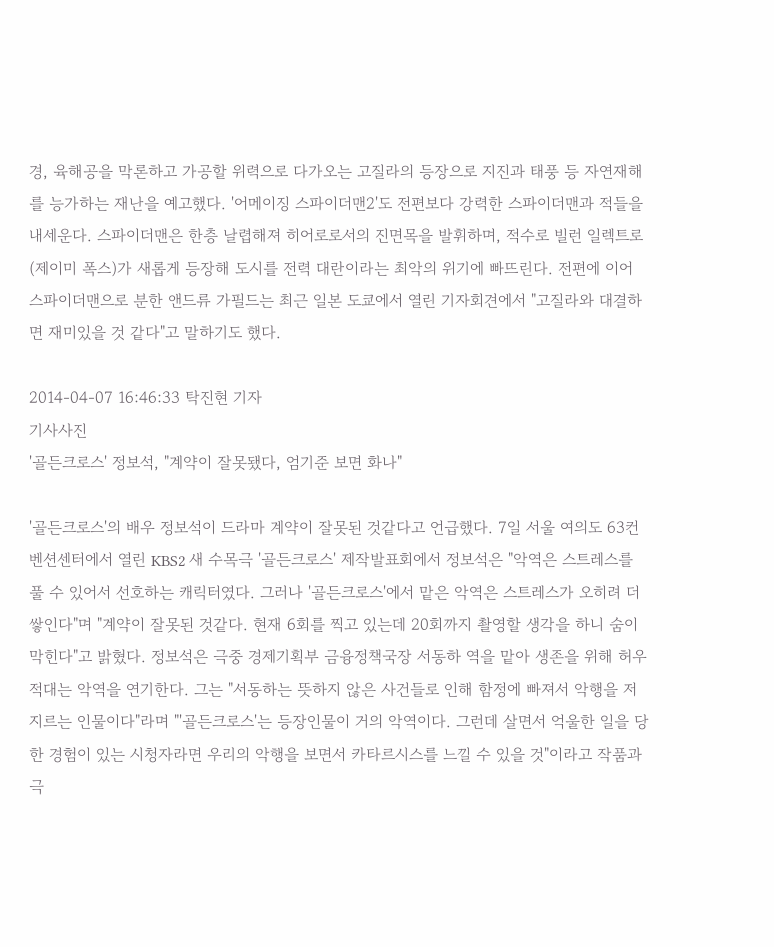경, 육해공을 막론하고 가공할 위력으로 다가오는 고질라의 등장으로 지진과 태풍 등 자연재해를 능가하는 재난을 예고했다. '어메이징 스파이더맨2'도 전편보다 강력한 스파이더맨과 적들을 내세운다. 스파이더맨은 한층 날렵해져 히어로로서의 진면목을 발휘하며, 적수로 빌런 일렉트로(제이미 폭스)가 새롭게 등장해 도시를 전력 대란이라는 최악의 위기에 빠뜨린다. 전편에 이어 스파이더맨으로 분한 앤드류 가필드는 최근 일본 도쿄에서 열린 기자회견에서 "고질라와 대결하면 재미있을 것 같다"고 말하기도 했다.

2014-04-07 16:46:33 탁진현 기자
기사사진
'골든크로스' 정보석, "계약이 잘못됐다, 엄기준 보면 화나"

'골든크로스'의 배우 정보석이 드라마 계약이 잘못된 것같다고 언급했다. 7일 서울 여의도 63컨벤션센터에서 열린 KBS2 새 수목극 '골든크로스' 제작발표회에서 정보석은 "악역은 스트레스를 풀 수 있어서 선호하는 캐릭터였다. 그러나 '골든크로스'에서 맡은 악역은 스트레스가 오히려 더 쌓인다"며 "계약이 잘못된 것같다. 현재 6회를 찍고 있는데 20회까지 촬영할 생각을 하니 숨이 막힌다"고 밝혔다. 정보석은 극중 경제기획부 금융정책국장 서동하 역을 맡아 생존을 위해 허우적대는 악역을 연기한다. 그는 "서동하는 뜻하지 않은 사건들로 인해 함정에 빠져서 악행을 저지르는 인물이다"라며 "'골든크로스'는 등장인물이 거의 악역이다. 그런데 살면서 억울한 일을 당한 경험이 있는 시청자라면 우리의 악행을 보면서 카타르시스를 느낄 수 있을 것"이라고 작품과 극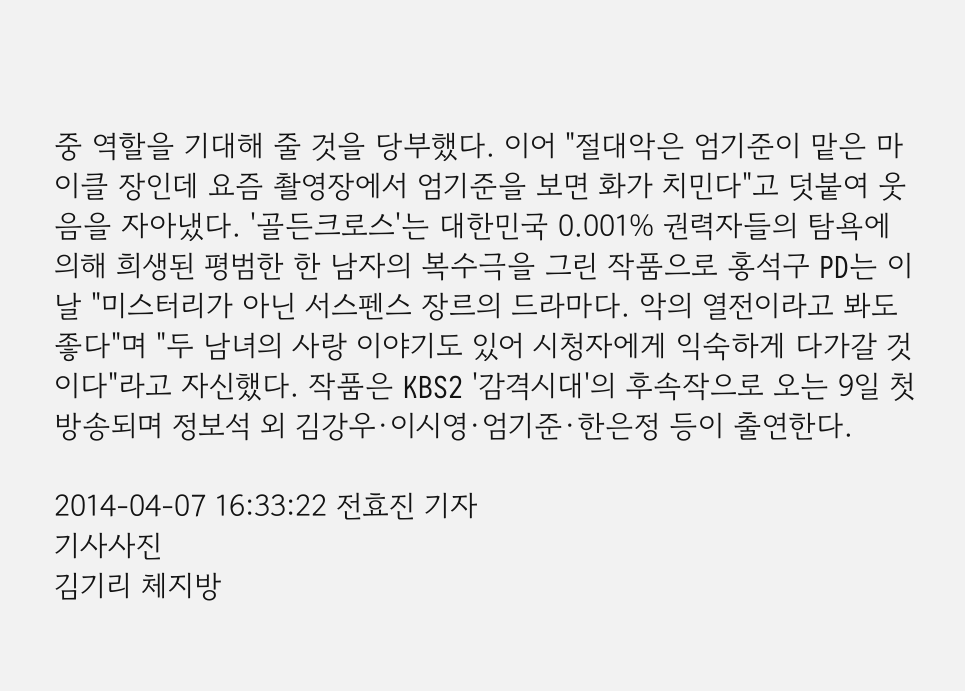중 역할을 기대해 줄 것을 당부했다. 이어 "절대악은 엄기준이 맡은 마이클 장인데 요즘 촬영장에서 엄기준을 보면 화가 치민다"고 덧붙여 웃음을 자아냈다. '골든크로스'는 대한민국 0.001% 권력자들의 탐욕에 의해 희생된 평범한 한 남자의 복수극을 그린 작품으로 홍석구 PD는 이날 "미스터리가 아닌 서스펜스 장르의 드라마다. 악의 열전이라고 봐도 좋다"며 "두 남녀의 사랑 이야기도 있어 시청자에게 익숙하게 다가갈 것이다"라고 자신했다. 작품은 KBS2 '감격시대'의 후속작으로 오는 9일 첫방송되며 정보석 외 김강우·이시영·엄기준·한은정 등이 출연한다.

2014-04-07 16:33:22 전효진 기자
기사사진
김기리 체지방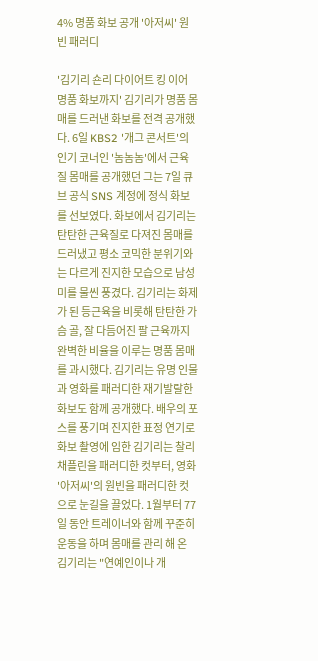4% 명품 화보 공개 '아저씨' 원빈 패러디

'김기리 숀리 다이어트 킹 이어 명품 화보까지' 김기리가 명품 몸매를 드러낸 화보를 전격 공개했다. 6일 KBS2 '개그 콘서트'의 인기 코너인 '놈놈놈'에서 근육질 몸매를 공개했던 그는 7일 큐브 공식 SNS 계정에 정식 화보를 선보였다. 화보에서 김기리는 탄탄한 근육질로 다져진 몸매를 드러냈고 평소 코믹한 분위기와는 다르게 진지한 모습으로 남성미를 물씬 풍겼다. 김기리는 화제가 된 등근육을 비롯해 탄탄한 가슴 골, 잘 다듬어진 팔 근육까지 완벽한 비율을 이루는 명품 몸매를 과시했다. 김기리는 유명 인물과 영화를 패러디한 재기발랄한 화보도 함께 공개했다. 배우의 포스를 풍기며 진지한 표정 연기로 화보 촬영에 임한 김기리는 찰리 채플린을 패러디한 컷부터, 영화 '아저씨'의 원빈을 패러디한 컷으로 눈길을 끌었다. 1월부터 77일 동안 트레이너와 함께 꾸준히 운동을 하며 몸매를 관리 해 온 김기리는 "연예인이나 개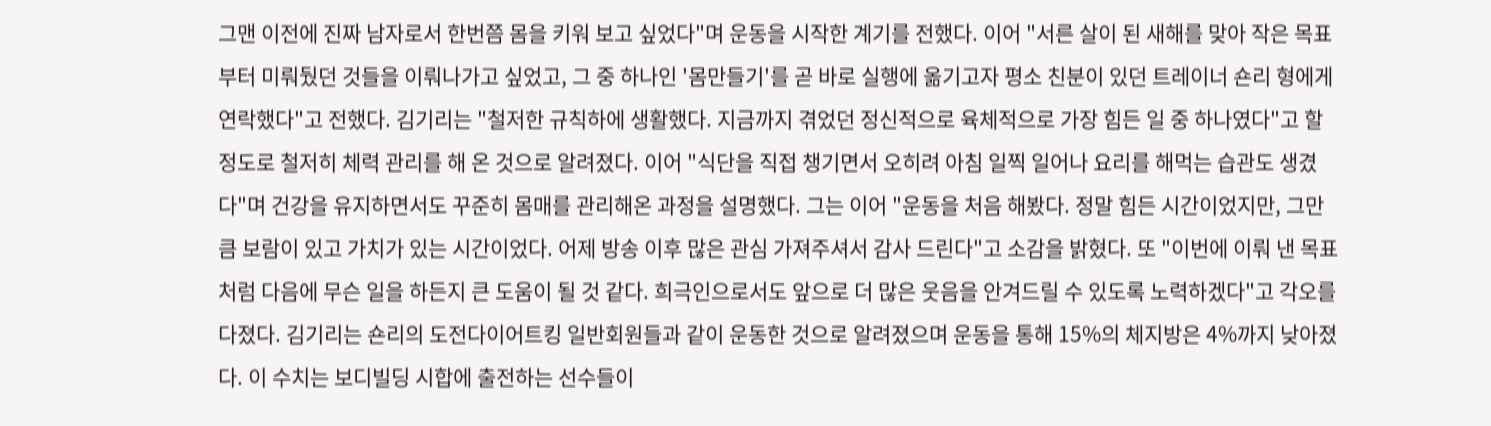그맨 이전에 진짜 남자로서 한번쯤 몸을 키워 보고 싶었다"며 운동을 시작한 계기를 전했다. 이어 "서른 살이 된 새해를 맞아 작은 목표부터 미뤄뒀던 것들을 이뤄나가고 싶었고, 그 중 하나인 '몸만들기'를 곧 바로 실행에 옮기고자 평소 친분이 있던 트레이너 숀리 형에게 연락했다"고 전했다. 김기리는 "철저한 규칙하에 생활했다. 지금까지 겪었던 정신적으로 육체적으로 가장 힘든 일 중 하나였다"고 할 정도로 철저히 체력 관리를 해 온 것으로 알려졌다. 이어 "식단을 직접 챙기면서 오히려 아침 일찍 일어나 요리를 해먹는 습관도 생겼다"며 건강을 유지하면서도 꾸준히 몸매를 관리해온 과정을 설명했다. 그는 이어 "운동을 처음 해봤다. 정말 힘든 시간이었지만, 그만큼 보람이 있고 가치가 있는 시간이었다. 어제 방송 이후 많은 관심 가져주셔서 감사 드린다"고 소감을 밝혔다. 또 "이번에 이뤄 낸 목표처럼 다음에 무슨 일을 하든지 큰 도움이 될 것 같다. 희극인으로서도 앞으로 더 많은 웃음을 안겨드릴 수 있도록 노력하겠다"고 각오를 다졌다. 김기리는 숀리의 도전다이어트킹 일반회원들과 같이 운동한 것으로 알려졌으며 운동을 통해 15%의 체지방은 4%까지 낮아졌다. 이 수치는 보디빌딩 시합에 출전하는 선수들이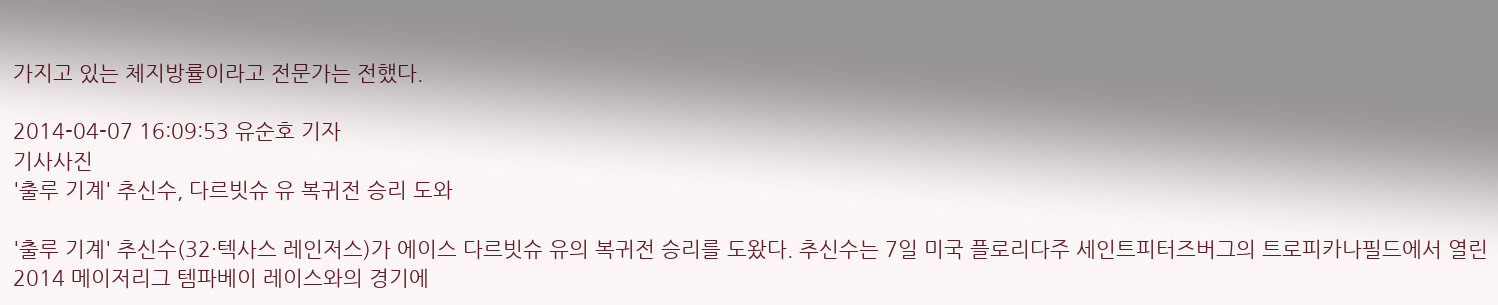가지고 있는 체지방률이라고 전문가는 전했다.

2014-04-07 16:09:53 유순호 기자
기사사진
'출루 기계' 추신수, 다르빗슈 유 복귀전 승리 도와

'출루 기계' 추신수(32·텍사스 레인저스)가 에이스 다르빗슈 유의 복귀전 승리를 도왔다. 추신수는 7일 미국 플로리다주 세인트피터즈버그의 트로피카나필드에서 열린 2014 메이저리그 템파베이 레이스와의 경기에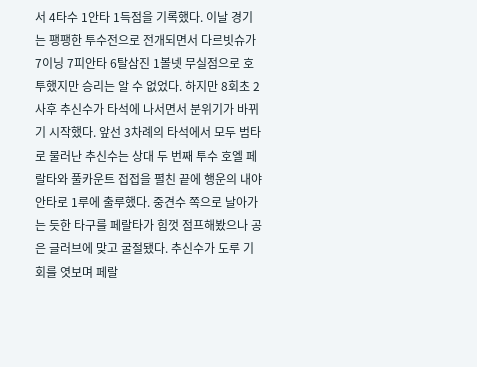서 4타수 1안타 1득점을 기록했다. 이날 경기는 팽팽한 투수전으로 전개되면서 다르빗슈가 7이닝 7피안타 6탈삼진 1볼넷 무실점으로 호투했지만 승리는 알 수 없었다. 하지만 8회초 2사후 추신수가 타석에 나서면서 분위기가 바뀌기 시작했다. 앞선 3차례의 타석에서 모두 범타로 물러난 추신수는 상대 두 번째 투수 호엘 페랄타와 풀카운트 접접을 펼친 끝에 행운의 내야안타로 1루에 출루했다. 중견수 쪽으로 날아가는 듯한 타구를 페랄타가 힘껏 점프해봤으나 공은 글러브에 맞고 굴절됐다. 추신수가 도루 기회를 엿보며 페랄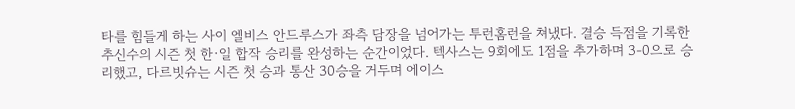타를 힘들게 하는 사이 엘비스 안드루스가 좌측 담장을 넘어가는 투런홈런을 쳐냈다. 결승 득점을 기록한 추신수의 시즌 첫 한·일 합작 승리를 완성하는 순간이었다. 텍사스는 9회에도 1점을 추가하며 3-0으로 승리했고, 다르빗슈는 시즌 첫 승과 통산 30승을 거두며 에이스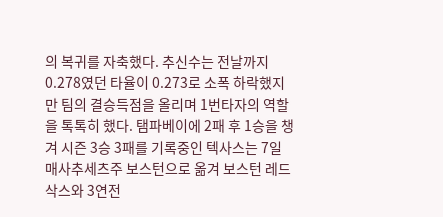의 복귀를 자축했다. 추신수는 전날까지 0.278였던 타율이 0.273로 소폭 하락했지만 팀의 결승득점을 올리며 1번타자의 역할을 톡톡히 했다. 탬파베이에 2패 후 1승을 챙겨 시즌 3승 3패를 기록중인 텍사스는 7일 매사추세츠주 보스턴으로 옮겨 보스턴 레드삭스와 3연전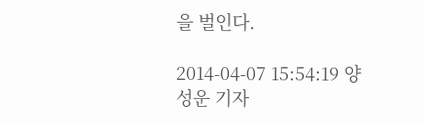을 벌인다.

2014-04-07 15:54:19 양성운 기자